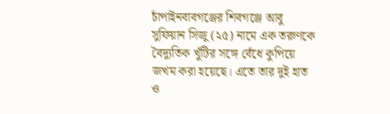চাঁপাইনবাবগঞ্জের শিবগঞ্জে আবু সুফিয়ান সিজু (২৫) নামে এক তরুণকে বৈদ্যুতিক খুঁটির সঙ্গে বেঁধে কুপিয়ে জখম করা হয়েছে। এতে তার দুই হাত ও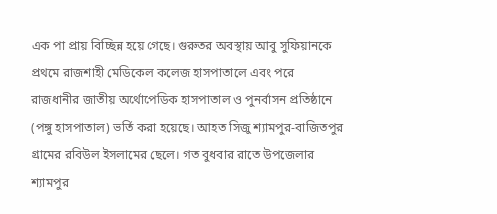এক পা প্রায় বিচ্ছিন্ন হয়ে গেছে। গুরুতর অবস্থায় আবু সুফিয়ানকে প্রথমে রাজশাহী মেডিকেল কলেজ হাসপাতালে এবং পরে রাজধানীর জাতীয় অর্থোপেডিক হাসপাতাল ও পুনর্বাসন প্রতিষ্ঠানে (পঙ্গু হাসপাতাল) ভর্তি করা হয়েছে। আহত সিজু শ্যামপুর-বাজিতপুর গ্রামের রবিউল ইসলামের ছেলে। গত বুধবার রাতে উপজেলার শ্যামপুর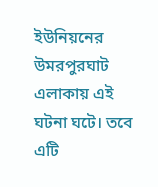ইউনিয়নের উমরপুরঘাট এলাকায় এই ঘটনা ঘটে। তবে এটি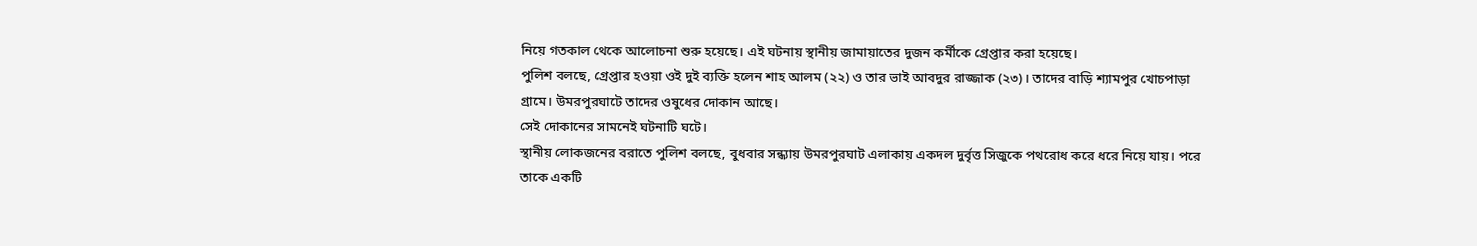নিয়ে গতকাল থেকে আলোচনা শুরু হয়েছে। এই ঘটনায় স্থানীয় জামায়াতের দুজন কর্মীকে গ্রেপ্তার করা হয়েছে।
পুলিশ বলছে, গ্রেপ্তার হওয়া ওই দুই ব্যক্তি হলেন শাহ আলম (২২) ও তার ভাই আবদুর রাজ্জাক (২৩)। তাদের বাড়ি শ্যামপুর খোচপাড়া গ্রামে। উমরপুরঘাটে তাদের ওষুধের দোকান আছে।
সেই দোকানের সামনেই ঘটনাটি ঘটে।
স্থানীয় লোকজনের বরাতে পুলিশ বলছে, বুধবার সন্ধ্যায় উমরপুরঘাট এলাকায় একদল দুর্বৃত্ত সিজুকে পথরোধ করে ধরে নিয়ে যায়। পরে তাকে একটি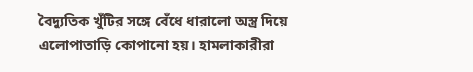বৈদ্যুতিক খুঁটির সঙ্গে বেঁধে ধারালো অস্ত্র দিয়ে এলোপাতাড়ি কোপানো হয়। হামলাকারীরা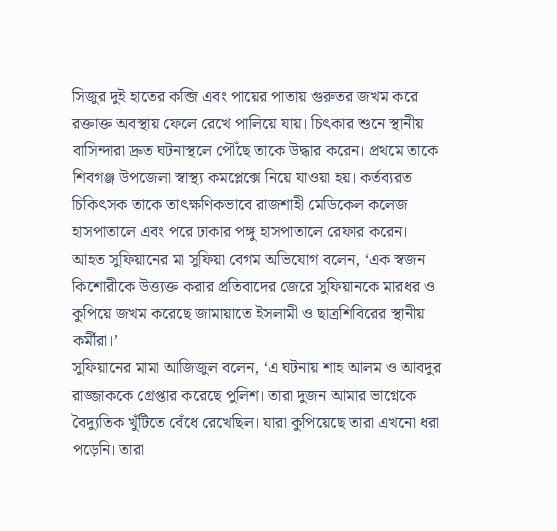সিজুর দুই হাতের কব্জি এবং পায়ের পাতায় গুরুতর জখম করে রক্তাক্ত অবস্থায় ফেলে রেখে পালিয়ে যায়। চিৎকার শুনে স্থানীয় বাসিন্দারা দ্রুত ঘটনাস্থলে পৌঁছে তাকে উদ্ধার করেন। প্রথমে তাকে শিবগঞ্জ উপজেলা স্বাস্থ্য কমপ্লেক্সে নিয়ে যাওয়া হয়। কর্তব্যরত চিকিৎসক তাকে তাৎক্ষণিকভাবে রাজশাহী মেডিকেল কলেজ হাসপাতালে এবং পরে ঢাকার পঙ্গু হাসপাতালে রেফার করেন।
আহত সুফিয়ানের মা সুফিয়া বেগম অভিযোগ বলেন, ‘এক স্বজন কিশোরীকে উত্ত্যক্ত করার প্রতিবাদের জেরে সুফিয়ানকে মারধর ও কুপিয়ে জখম করেছে জামায়াতে ইসলামী ও ছাত্রশিবিরের স্থানীয় কর্মীরা।’
সুফিয়ানের মামা আজিজুল বলেন, ‘এ ঘটনায় শাহ আলম ও আবদুর রাজ্জাককে গ্রেপ্তার করেছে পুলিশ। তারা দুজন আমার ভাগ্নেকে বৈদ্যুতিক খুঁটিতে বেঁধে রেখেছিল। যারা কুপিয়েছে তারা এখনো ধরা পড়েনি। তারা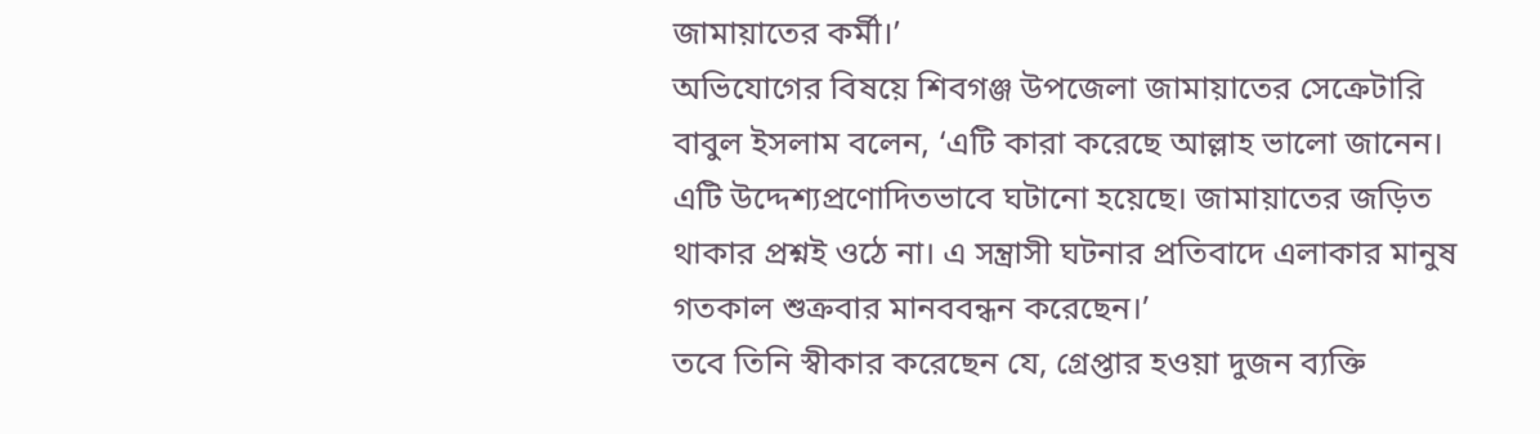জামায়াতের কর্মী।’
অভিযোগের বিষয়ে শিবগঞ্জ উপজেলা জামায়াতের সেক্রেটারি বাবুল ইসলাম বলেন, ‘এটি কারা করেছে আল্লাহ ভালো জানেন। এটি উদ্দেশ্যপ্রণোদিতভাবে ঘটানো হয়েছে। জামায়াতের জড়িত থাকার প্রশ্নই ওঠে না। এ সন্ত্রাসী ঘটনার প্রতিবাদে এলাকার মানুষ গতকাল শুক্রবার মানববন্ধন করেছেন।’
তবে তিনি স্বীকার করেছেন যে, গ্রেপ্তার হওয়া দুজন ব্যক্তি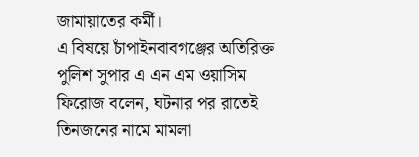জামায়াতের কর্মী।
এ বিষয়ে চাঁপাইনবাবগঞ্জের অতিরিক্ত পুলিশ সুপার এ এন এম ওয়াসিম ফিরোজ বলেন, ঘটনার পর রাতেই তিনজনের নামে মামলা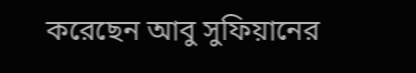করেছেন আবু সুফিয়ানের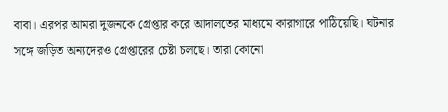বাবা। এরপর আমরা দুজনকে গ্রেপ্তার করে আদালতের মাধ্যমে কারাগারে পাঠিয়েছি। ঘটনার সঙ্গে জড়িত অন্যদেরও গ্রেপ্তারের চেষ্টা চলছে। তারা কোনো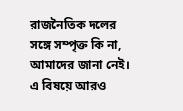রাজনৈতিক দলের সঙ্গে সম্পৃক্ত কি না, আমাদের জানা নেই। এ বিষয়ে আরও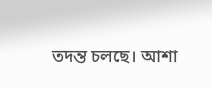তদন্ত চলছে। আশা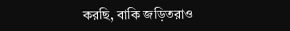করছি, বাকি জড়িতরাও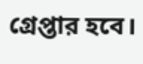গ্রেপ্তার হবে।